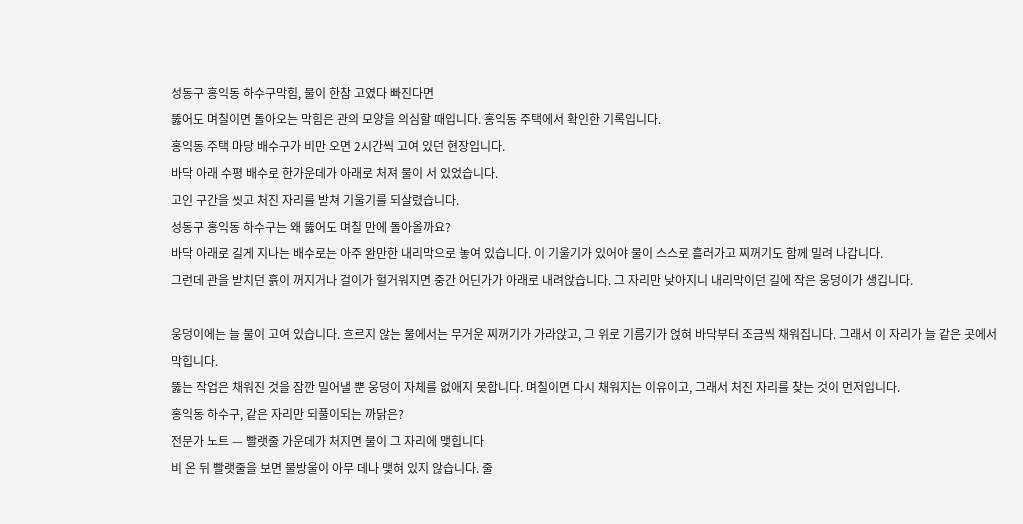성동구 홍익동 하수구막힘, 물이 한참 고였다 빠진다면
뚫어도 며칠이면 돌아오는 막힘은 관의 모양을 의심할 때입니다. 홍익동 주택에서 확인한 기록입니다.
홍익동 주택 마당 배수구가 비만 오면 2시간씩 고여 있던 현장입니다.
바닥 아래 수평 배수로 한가운데가 아래로 처져 물이 서 있었습니다.
고인 구간을 씻고 처진 자리를 받쳐 기울기를 되살렸습니다.
성동구 홍익동 하수구는 왜 뚫어도 며칠 만에 돌아올까요?
바닥 아래로 길게 지나는 배수로는 아주 완만한 내리막으로 놓여 있습니다. 이 기울기가 있어야 물이 스스로 흘러가고 찌꺼기도 함께 밀려 나갑니다.
그런데 관을 받치던 흙이 꺼지거나 걸이가 헐거워지면 중간 어딘가가 아래로 내려앉습니다. 그 자리만 낮아지니 내리막이던 길에 작은 웅덩이가 생깁니다.

웅덩이에는 늘 물이 고여 있습니다. 흐르지 않는 물에서는 무거운 찌꺼기가 가라앉고, 그 위로 기름기가 얹혀 바닥부터 조금씩 채워집니다. 그래서 이 자리가 늘 같은 곳에서 막힙니다.
뚫는 작업은 채워진 것을 잠깐 밀어낼 뿐 웅덩이 자체를 없애지 못합니다. 며칠이면 다시 채워지는 이유이고, 그래서 처진 자리를 찾는 것이 먼저입니다.
홍익동 하수구, 같은 자리만 되풀이되는 까닭은?
전문가 노트 — 빨랫줄 가운데가 처지면 물이 그 자리에 맺힙니다
비 온 뒤 빨랫줄을 보면 물방울이 아무 데나 맺혀 있지 않습니다. 줄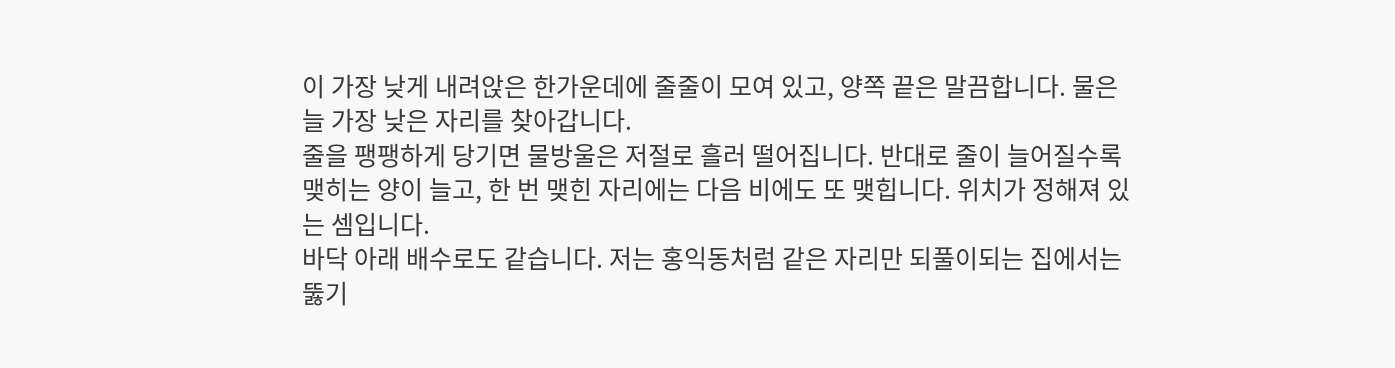이 가장 낮게 내려앉은 한가운데에 줄줄이 모여 있고, 양쪽 끝은 말끔합니다. 물은 늘 가장 낮은 자리를 찾아갑니다.
줄을 팽팽하게 당기면 물방울은 저절로 흘러 떨어집니다. 반대로 줄이 늘어질수록 맺히는 양이 늘고, 한 번 맺힌 자리에는 다음 비에도 또 맺힙니다. 위치가 정해져 있는 셈입니다.
바닥 아래 배수로도 같습니다. 저는 홍익동처럼 같은 자리만 되풀이되는 집에서는 뚫기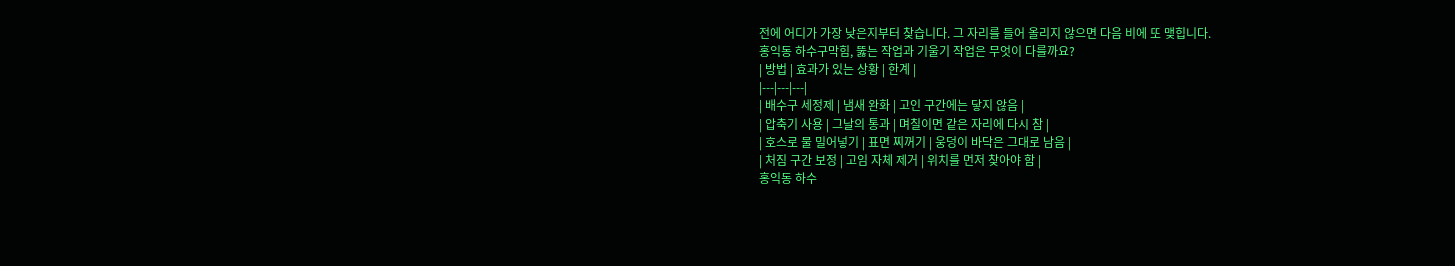전에 어디가 가장 낮은지부터 찾습니다. 그 자리를 들어 올리지 않으면 다음 비에 또 맺힙니다.
홍익동 하수구막힘, 뚫는 작업과 기울기 작업은 무엇이 다를까요?
| 방법 | 효과가 있는 상황 | 한계 |
|---|---|---|
| 배수구 세정제 | 냄새 완화 | 고인 구간에는 닿지 않음 |
| 압축기 사용 | 그날의 통과 | 며칠이면 같은 자리에 다시 참 |
| 호스로 물 밀어넣기 | 표면 찌꺼기 | 웅덩이 바닥은 그대로 남음 |
| 처짐 구간 보정 | 고임 자체 제거 | 위치를 먼저 찾아야 함 |
홍익동 하수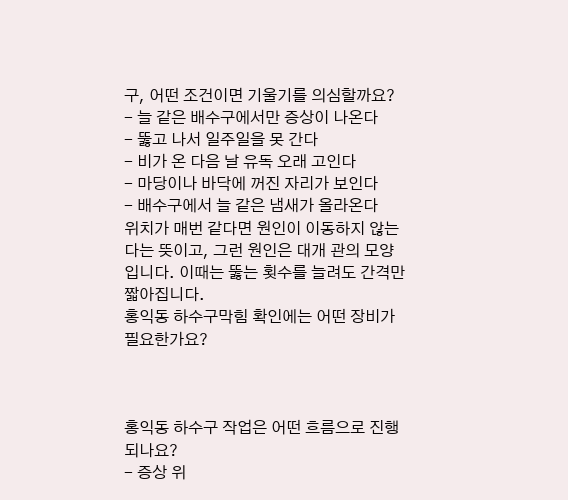구, 어떤 조건이면 기울기를 의심할까요?
- 늘 같은 배수구에서만 증상이 나온다
- 뚫고 나서 일주일을 못 간다
- 비가 온 다음 날 유독 오래 고인다
- 마당이나 바닥에 꺼진 자리가 보인다
- 배수구에서 늘 같은 냄새가 올라온다
위치가 매번 같다면 원인이 이동하지 않는다는 뜻이고, 그런 원인은 대개 관의 모양입니다. 이때는 뚫는 횟수를 늘려도 간격만 짧아집니다.
홍익동 하수구막힘 확인에는 어떤 장비가 필요한가요?



홍익동 하수구 작업은 어떤 흐름으로 진행되나요?
- 증상 위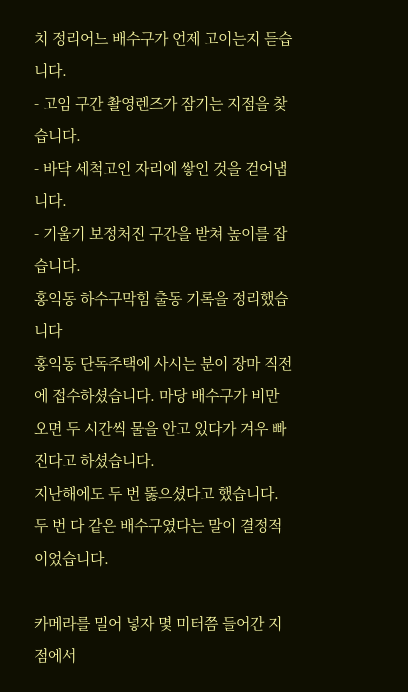치 정리어느 배수구가 언제 고이는지 듣습니다.
- 고임 구간 촬영렌즈가 잠기는 지점을 찾습니다.
- 바닥 세척고인 자리에 쌓인 것을 걷어냅니다.
- 기울기 보정처진 구간을 받쳐 높이를 잡습니다.
홍익동 하수구막힘 출동 기록을 정리했습니다
홍익동 단독주택에 사시는 분이 장마 직전에 접수하셨습니다. 마당 배수구가 비만 오면 두 시간씩 물을 안고 있다가 겨우 빠진다고 하셨습니다.
지난해에도 두 번 뚫으셨다고 했습니다. 두 번 다 같은 배수구였다는 말이 결정적이었습니다.

카메라를 밀어 넣자 몇 미터쯤 들어간 지점에서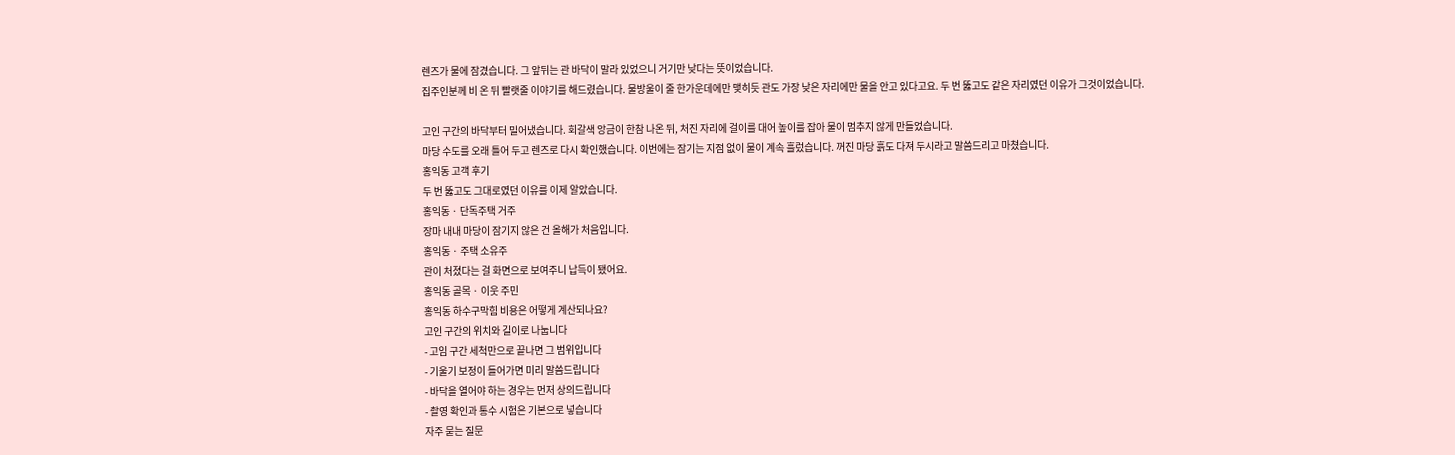렌즈가 물에 잠겼습니다. 그 앞뒤는 관 바닥이 말라 있었으니 거기만 낮다는 뜻이었습니다.
집주인분께 비 온 뒤 빨랫줄 이야기를 해드렸습니다. 물방울이 줄 한가운데에만 맺히듯 관도 가장 낮은 자리에만 물을 안고 있다고요. 두 번 뚫고도 같은 자리였던 이유가 그것이었습니다.

고인 구간의 바닥부터 밀어냈습니다. 회갈색 앙금이 한참 나온 뒤, 처진 자리에 걸이를 대어 높이를 잡아 물이 멈추지 않게 만들었습니다.
마당 수도를 오래 틀어 두고 렌즈로 다시 확인했습니다. 이번에는 잠기는 지점 없이 물이 계속 흘렀습니다. 꺼진 마당 흙도 다져 두시라고 말씀드리고 마쳤습니다.
홍익동 고객 후기
두 번 뚫고도 그대로였던 이유를 이제 알았습니다.
홍익동 · 단독주택 거주
장마 내내 마당이 잠기지 않은 건 올해가 처음입니다.
홍익동 · 주택 소유주
관이 처졌다는 걸 화면으로 보여주니 납득이 됐어요.
홍익동 골목 · 이웃 주민
홍익동 하수구막힘 비용은 어떻게 계산되나요?
고인 구간의 위치와 길이로 나눕니다
- 고임 구간 세척만으로 끝나면 그 범위입니다
- 기울기 보정이 들어가면 미리 말씀드립니다
- 바닥을 열어야 하는 경우는 먼저 상의드립니다
- 촬영 확인과 통수 시험은 기본으로 넣습니다
자주 묻는 질문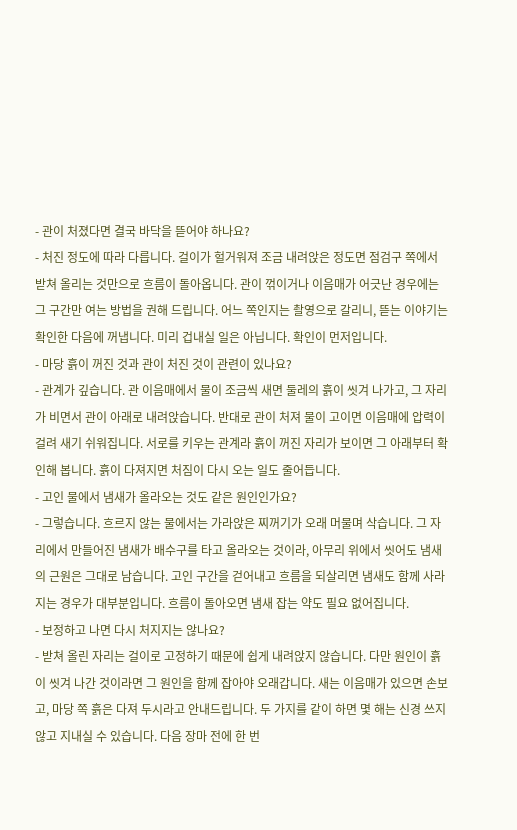- 관이 처졌다면 결국 바닥을 뜯어야 하나요?
- 처진 정도에 따라 다릅니다. 걸이가 헐거워져 조금 내려앉은 정도면 점검구 쪽에서 받쳐 올리는 것만으로 흐름이 돌아옵니다. 관이 꺾이거나 이음매가 어긋난 경우에는 그 구간만 여는 방법을 권해 드립니다. 어느 쪽인지는 촬영으로 갈리니, 뜯는 이야기는 확인한 다음에 꺼냅니다. 미리 겁내실 일은 아닙니다. 확인이 먼저입니다.
- 마당 흙이 꺼진 것과 관이 처진 것이 관련이 있나요?
- 관계가 깊습니다. 관 이음매에서 물이 조금씩 새면 둘레의 흙이 씻겨 나가고, 그 자리가 비면서 관이 아래로 내려앉습니다. 반대로 관이 처져 물이 고이면 이음매에 압력이 걸려 새기 쉬워집니다. 서로를 키우는 관계라 흙이 꺼진 자리가 보이면 그 아래부터 확인해 봅니다. 흙이 다져지면 처짐이 다시 오는 일도 줄어듭니다.
- 고인 물에서 냄새가 올라오는 것도 같은 원인인가요?
- 그렇습니다. 흐르지 않는 물에서는 가라앉은 찌꺼기가 오래 머물며 삭습니다. 그 자리에서 만들어진 냄새가 배수구를 타고 올라오는 것이라, 아무리 위에서 씻어도 냄새의 근원은 그대로 남습니다. 고인 구간을 걷어내고 흐름을 되살리면 냄새도 함께 사라지는 경우가 대부분입니다. 흐름이 돌아오면 냄새 잡는 약도 필요 없어집니다.
- 보정하고 나면 다시 처지지는 않나요?
- 받쳐 올린 자리는 걸이로 고정하기 때문에 쉽게 내려앉지 않습니다. 다만 원인이 흙이 씻겨 나간 것이라면 그 원인을 함께 잡아야 오래갑니다. 새는 이음매가 있으면 손보고, 마당 쪽 흙은 다져 두시라고 안내드립니다. 두 가지를 같이 하면 몇 해는 신경 쓰지 않고 지내실 수 있습니다. 다음 장마 전에 한 번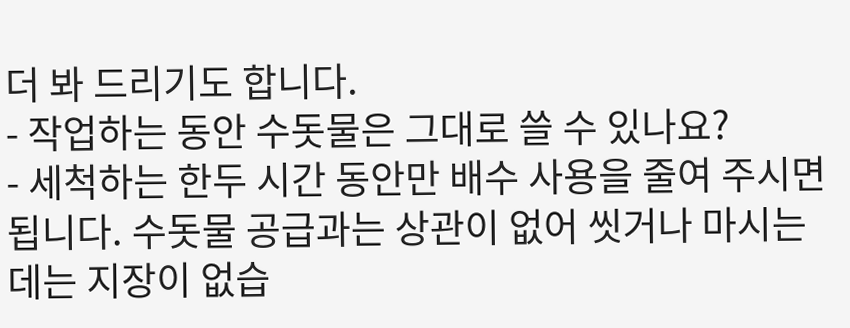더 봐 드리기도 합니다.
- 작업하는 동안 수돗물은 그대로 쓸 수 있나요?
- 세척하는 한두 시간 동안만 배수 사용을 줄여 주시면 됩니다. 수돗물 공급과는 상관이 없어 씻거나 마시는 데는 지장이 없습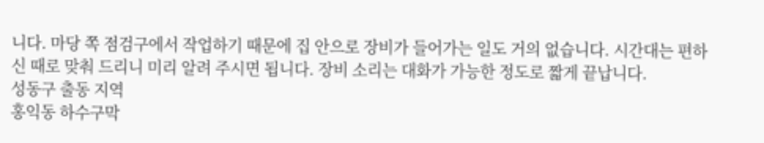니다. 마당 쪽 점검구에서 작업하기 때문에 집 안으로 장비가 들어가는 일도 거의 없습니다. 시간대는 편하신 때로 맞춰 드리니 미리 알려 주시면 됩니다. 장비 소리는 대화가 가능한 정도로 짧게 끝납니다.
성동구 출동 지역
홍익동 하수구막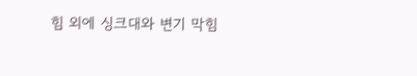힘 외에 싱크대와 변기 막힘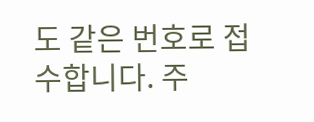도 같은 번호로 접수합니다. 주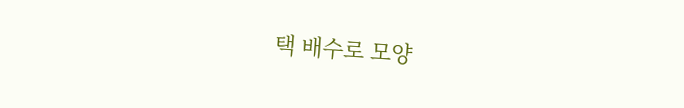택 배수로 모양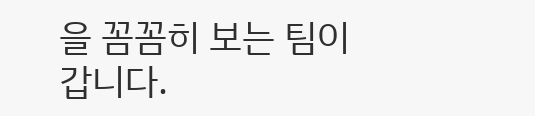을 꼼꼼히 보는 팀이 갑니다.